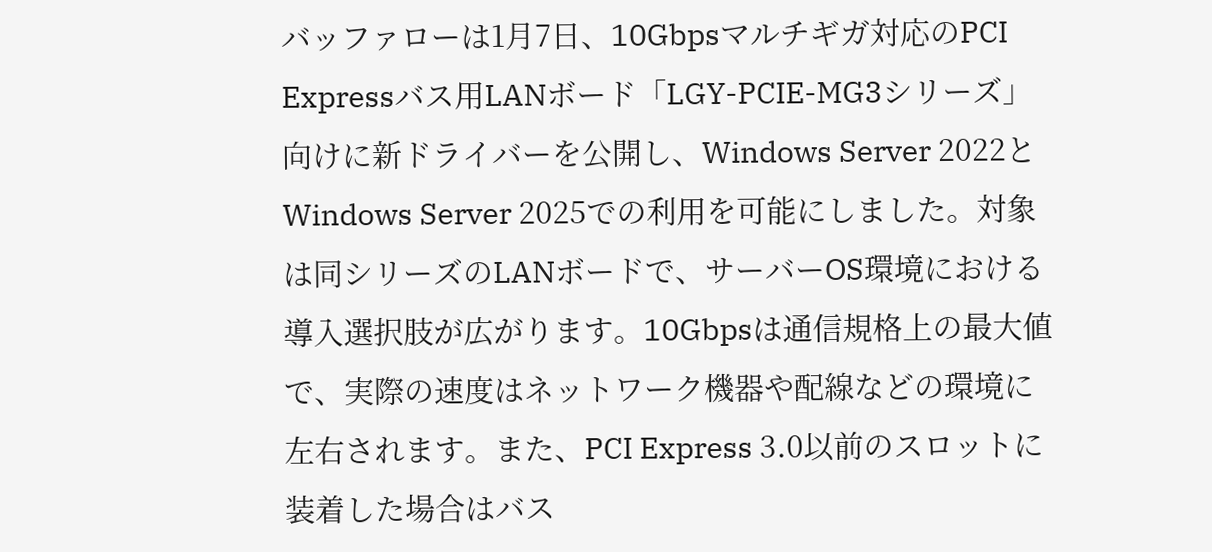バッファローは1月7日、10Gbpsマルチギガ対応のPCI Expressバス用LANボード「LGY-PCIE-MG3シリーズ」向けに新ドライバーを公開し、Windows Server 2022とWindows Server 2025での利用を可能にしました。対象は同シリーズのLANボードで、サーバーOS環境における導入選択肢が広がります。10Gbpsは通信規格上の最大値で、実際の速度はネットワーク機器や配線などの環境に左右されます。また、PCI Express 3.0以前のスロットに装着した場合はバス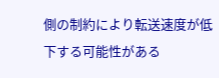側の制約により転送速度が低下する可能性がある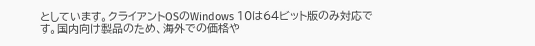としています。クライアントOSのWindows 10は64ビット版のみ対応です。国内向け製品のため、海外での価格や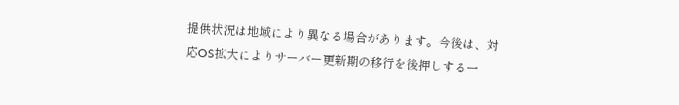提供状況は地域により異なる場合があります。今後は、対応OS拡大によりサーバー更新期の移行を後押しする一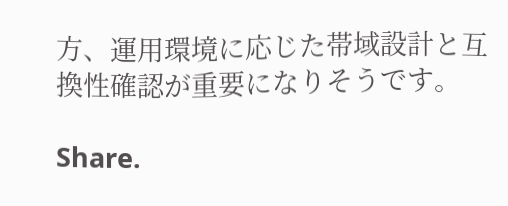方、運用環境に応じた帯域設計と互換性確認が重要になりそうです。

Share.